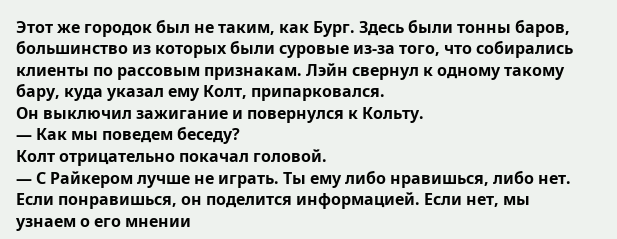Этот же городок был не таким, как Бург. Здесь были тонны баров, большинство из которых были суровые из-за того, что собирались клиенты по рассовым признакам. Лэйн свернул к одному такому бару, куда указал ему Колт, припарковался.
Он выключил зажигание и повернулся к Кольту.
— Как мы поведем беседу?
Колт отрицательно покачал головой.
— С Райкером лучше не играть. Ты ему либо нравишься, либо нет. Если понравишься, он поделится информацией. Если нет, мы узнаем о его мнении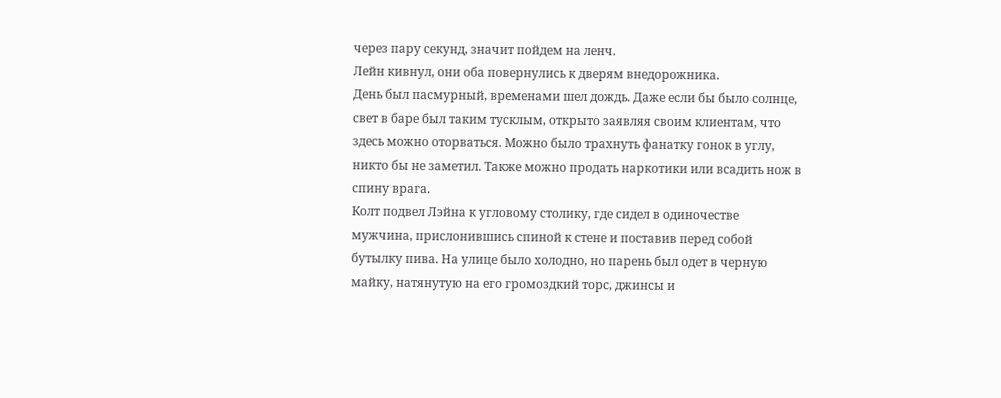через пару секунд, значит пойдем на ленч.
Лейн кивнул, они оба повернулись к дверям внедорожника.
День был пасмурный, временами шел дождь. Даже если бы было солнце, свет в баре был таким тусклым, открыто заявляя своим клиентам, что здесь можно оторваться. Можно было трахнуть фанатку гонок в углу, никто бы не заметил. Также можно продать наркотики или всадить нож в спину врага.
Колт подвел Лэйна к угловому столику, где сидел в одиночестве мужчина, прислонившись спиной к стене и поставив перед собой бутылку пива. На улице было холодно, но парень был одет в черную майку, натянутую на его громоздкий торс, джинсы и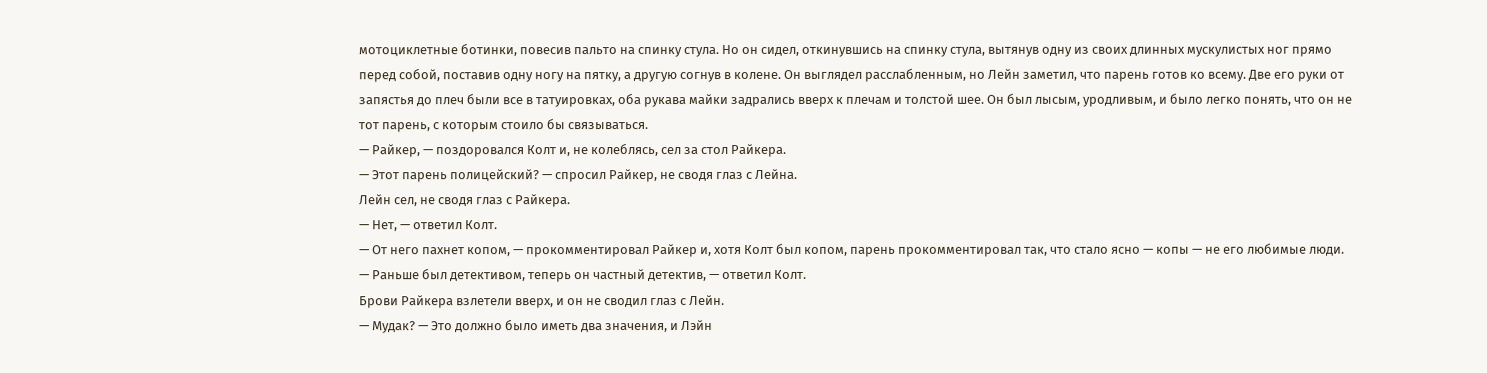мотоциклетные ботинки, повесив пальто на спинку стула. Но он сидел, откинувшись на спинку стула, вытянув одну из своих длинных мускулистых ног прямо перед собой, поставив одну ногу на пятку, а другую согнув в колене. Он выглядел расслабленным, но Лейн заметил, что парень готов ко всему. Две его руки от запястья до плеч были все в татуировках, оба рукава майки задрались вверх к плечам и толстой шее. Он был лысым, уродливым, и было легко понять, что он не тот парень, с которым стоило бы связываться.
— Райкер, — поздоровался Колт и, не колеблясь, сел за стол Райкера.
— Этот парень полицейский? — спросил Райкер, не сводя глаз с Лейна.
Лейн сел, не сводя глаз с Райкера.
— Нет, — ответил Колт.
— От него пахнет копом, — прокомментировал Райкер и, хотя Колт был копом, парень прокомментировал так, что стало ясно — копы — не его любимые люди.
— Раньше был детективом, теперь он частный детектив, — ответил Колт.
Брови Райкера взлетели вверх, и он не сводил глаз с Лейн.
— Мудак? — Это должно было иметь два значения, и Лэйн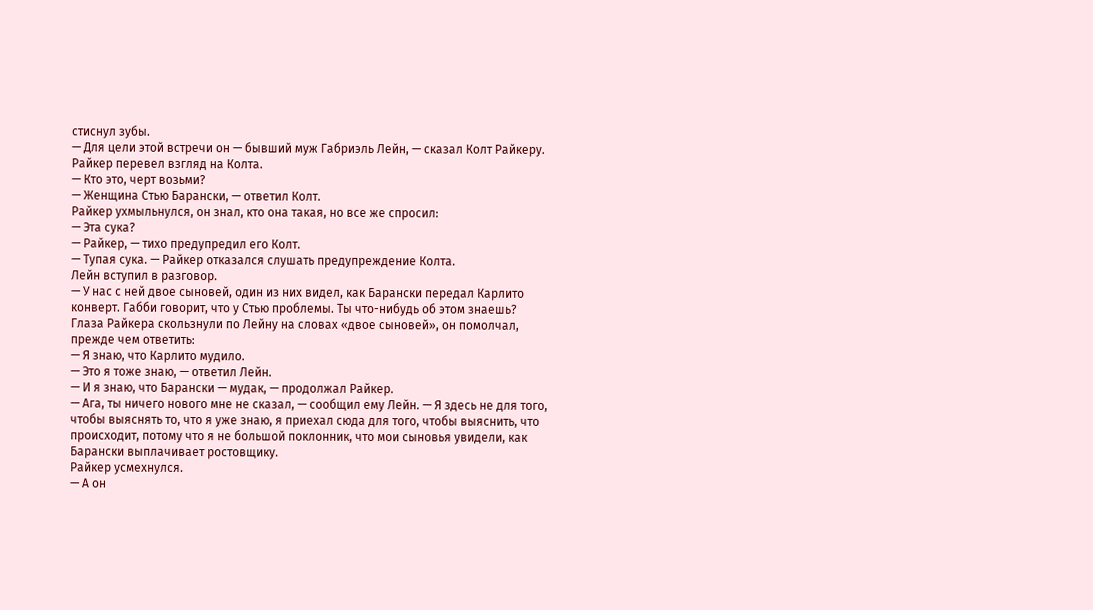стиснул зубы.
— Для цели этой встречи он — бывший муж Габриэль Лейн, — сказал Колт Райкеру.
Райкер перевел взгляд на Колта.
— Кто это, черт возьми?
— Женщина Стью Барански, — ответил Колт.
Райкер ухмыльнулся, он знал, кто она такая, но все же спросил:
— Эта сука?
— Райкер, — тихо предупредил его Колт.
— Тупая сука. — Райкер отказался слушать предупреждение Колта.
Лейн вступил в разговор.
— У нас с ней двое сыновей, один из них видел, как Барански передал Карлито конверт. Габби говорит, что у Стью проблемы. Ты что-нибудь об этом знаешь?
Глаза Райкера скользнули по Лейну на словах «двое сыновей», он помолчал, прежде чем ответить:
— Я знаю, что Карлито мудило.
— Это я тоже знаю, — ответил Лейн.
— И я знаю, что Барански — мудак, — продолжал Райкер.
— Ага, ты ничего нового мне не сказал, — сообщил ему Лейн. — Я здесь не для того, чтобы выяснять то, что я уже знаю, я приехал сюда для того, чтобы выяснить, что происходит, потому что я не большой поклонник, что мои сыновья увидели, как Барански выплачивает ростовщику.
Райкер усмехнулся.
— А он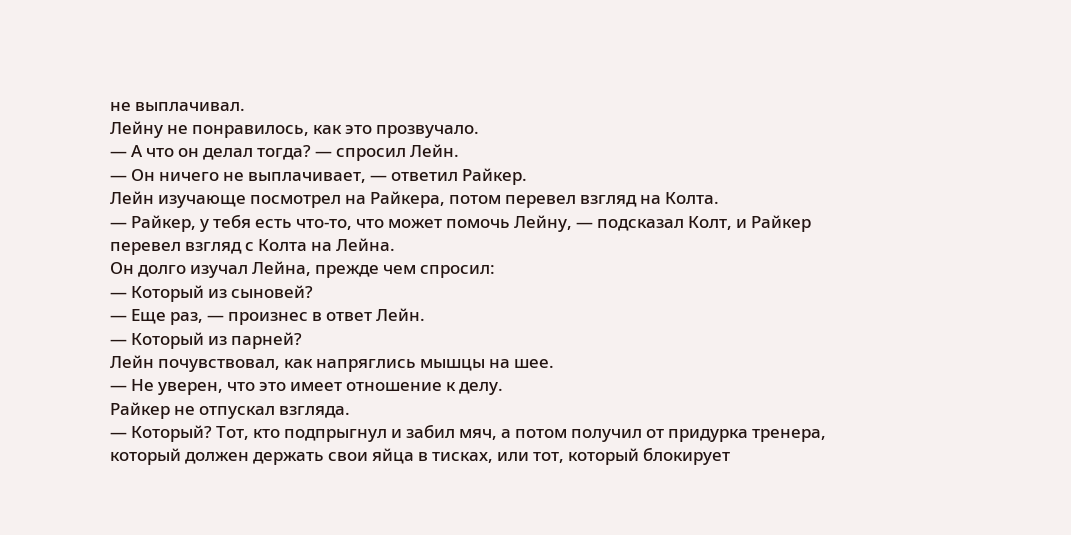не выплачивал.
Лейну не понравилось, как это прозвучало.
— А что он делал тогда? — спросил Лейн.
— Он ничего не выплачивает, — ответил Райкер.
Лейн изучающе посмотрел на Райкера, потом перевел взгляд на Колта.
— Райкер, у тебя есть что-то, что может помочь Лейну, — подсказал Колт, и Райкер перевел взгляд с Колта на Лейна.
Он долго изучал Лейна, прежде чем спросил:
— Который из сыновей?
— Еще раз, — произнес в ответ Лейн.
— Который из парней?
Лейн почувствовал, как напряглись мышцы на шее.
— Не уверен, что это имеет отношение к делу.
Райкер не отпускал взгляда.
— Который? Тот, кто подпрыгнул и забил мяч, а потом получил от придурка тренера, который должен держать свои яйца в тисках, или тот, который блокирует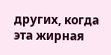других, когда эта жирная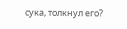сука, толкнул его?